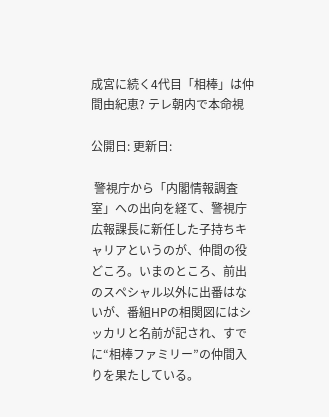成宮に続く4代目「相棒」は仲間由紀恵? テレ朝内で本命視

公開日: 更新日:

 警視庁から「内閣情報調査室」への出向を経て、警視庁広報課長に新任した子持ちキャリアというのが、仲間の役どころ。いまのところ、前出のスペシャル以外に出番はないが、番組HPの相関図にはシッカリと名前が記され、すでに“相棒ファミリー”の仲間入りを果たしている。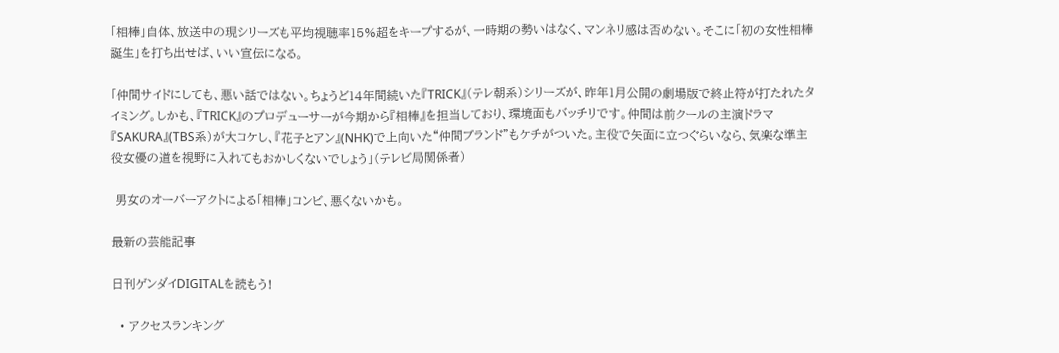「相棒」自体、放送中の現シリーズも平均視聴率15%超をキープするが、一時期の勢いはなく、マンネリ感は否めない。そこに「初の女性相棒誕生」を打ち出せば、いい宣伝になる。

「仲間サイドにしても、悪い話ではない。ちょうど14年間続いた『TRICK』(テレ朝系)シリーズが、昨年1月公開の劇場版で終止符が打たれたタイミング。しかも、『TRICK』のプロデューサーが今期から『相棒』を担当しており、環境面もバッチリです。仲間は前クールの主演ドラマ『SAKURA』(TBS系)が大コケし、『花子とアン』(NHK)で上向いた“仲間ブランド”もケチがついた。主役で矢面に立つぐらいなら、気楽な準主役女優の道を視野に入れてもおかしくないでしょう」(テレビ局関係者)

 男女のオーバーアクトによる「相棒」コンビ、悪くないかも。

最新の芸能記事

日刊ゲンダイDIGITALを読もう!

  • アクセスランキング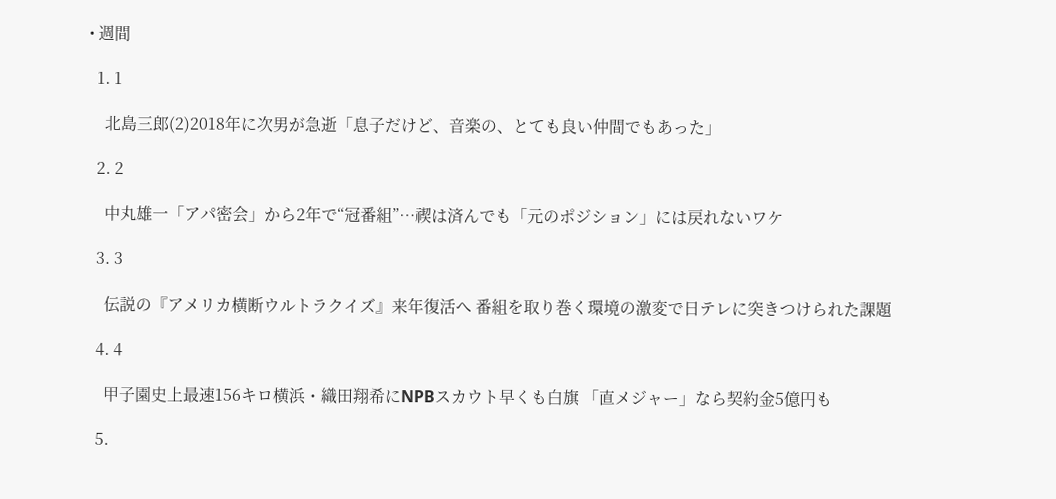• 週間

  1. 1

    北島三郎(2)2018年に次男が急逝「息子だけど、音楽の、とても良い仲間でもあった」

  2. 2

    中丸雄一「アパ密会」から2年で“冠番組”…禊は済んでも「元のポジション」には戻れないワケ

  3. 3

    伝説の『アメリカ横断ウルトラクイズ』来年復活へ 番組を取り巻く環境の激変で日テレに突きつけられた課題

  4. 4

    甲子園史上最速156キロ横浜・織田翔希にNPBスカウト早くも白旗 「直メジャー」なら契約金5億円も

  5.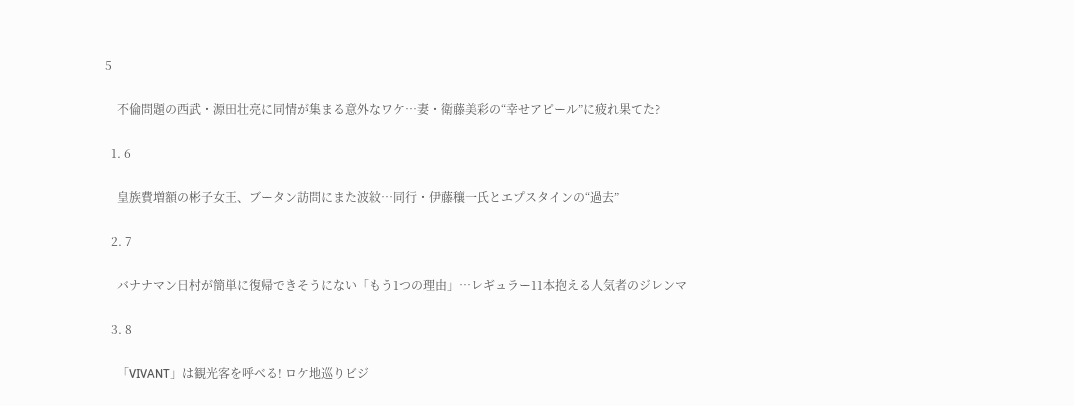5

    不倫問題の西武・源田壮亮に同情が集まる意外なワケ…妻・衛藤美彩の“幸せアピール”に疲れ果てた?

  1. 6

    皇族費増額の彬子女王、ブータン訪問にまた波紋…同行・伊藤穰一氏とエプスタインの“過去”

  2. 7

    バナナマン日村が簡単に復帰できそうにない「もう1つの理由」…レギュラー11本抱える人気者のジレンマ

  3. 8

    「VIVANT」は観光客を呼べる! ロケ地巡りビジ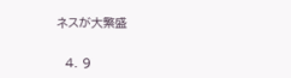ネスが大繁盛

  4. 9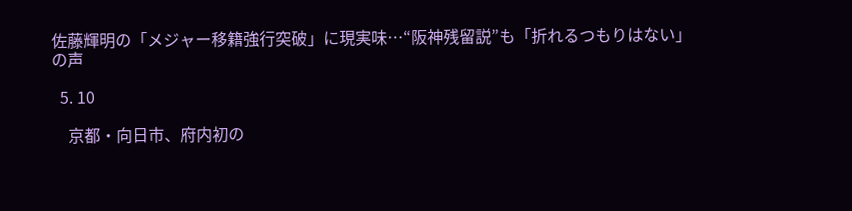佐藤輝明の「メジャー移籍強行突破」に現実味…“阪神残留説”も「折れるつもりはない」の声

  5. 10

    京都・向日市、府内初の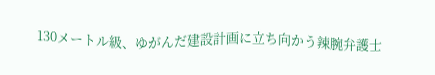130メートル級、ゆがんだ建設計画に立ち向かう辣腕弁護士